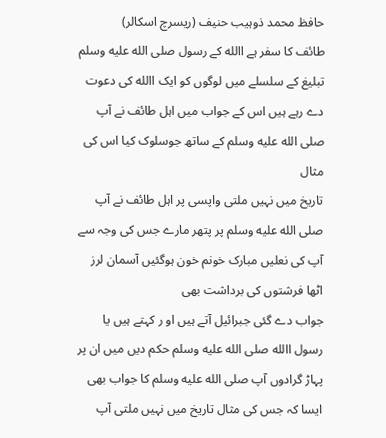حافظ محمد ذوہیب حنیف (ریسرچ اسکالر)
طائف کا سفر ہے االله کے رسول صلى الله عليه وسلم تبلیغ کے سلسلے میں لوگوں کو ایک االله کی دعوت
دے رہے ہیں اس کے جواب میں اہل طائف نے آپ صلى الله عليه وسلم کے ساتھ جوسلوک کیا اس کی مثال
تاریخ میں نہیں ملتی واپسی پر اہل طائف نے آپ صلى الله عليه وسلم پر پتھر مارے جس کی وجہ سے
آپ کی نعلیں مبارک خونم خون ہوگئیں آسمان لرز اٹھا فرشتوں کی برداشت بھی
جواب دے گئی جبرائیل آتے ہیں او ر کہتے ہیں یا رسول االله صلى الله عليه وسلم حکم دیں میں ان پر
پہاڑ گرادوں آپ صلى الله عليه وسلم کا جواب بھی ایسا کہ جس کی مثال تاریخ میں نہیں ملتی آپ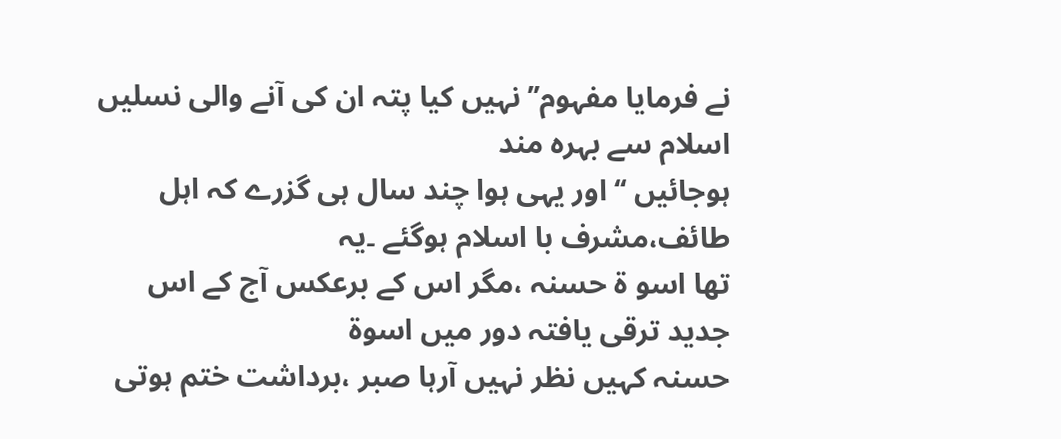نے فرمایا مفہوم’’ نہیں کیا پتہ ان کی آنے والی نسلیں اسلام سے بہرہ مند
ہوجائیں ‘‘ اور یہی ہوا چند سال ہی گزرے کہ اہل طائف،مشرف با اسلام ہوگئے ۔یہ
تھا اسو ۃ حسنہ ،مگر اس کے برعکس آج کے اس جدید ترقی یافتہ دور میں اسوۃ
حسنہ کہیں نظر نہیں آرہا صبر ،برداشت ختم ہوتی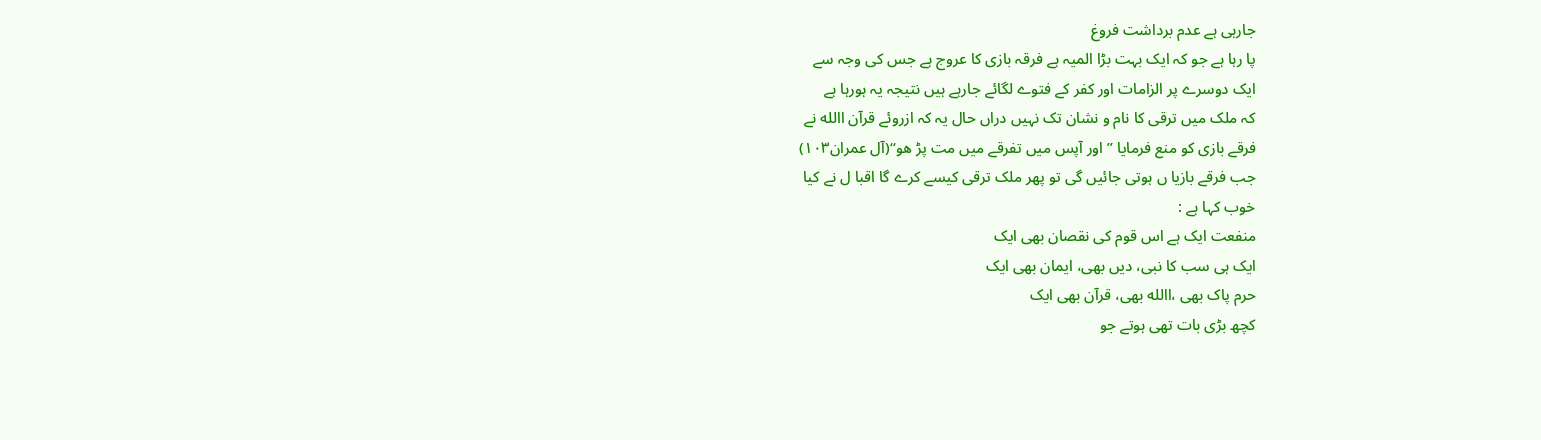جارہی ہے عدم برداشت فروغ
پا رہا ہے جو کہ ایک بہت بڑا المیہ ہے فرقہ بازی کا عروج ہے جس کی وجہ سے
ایک دوسرے پر الزامات اور کفر کے فتوے لگائے جارہے ہیں نتیجہ یہ ہورہا ہے
کہ ملک میں ترقی کا نام و نشان تک نہیں دراں حال یہ کہ ازروئے قرآن االله نے
فرقے بازی کو منع فرمایا ’’اور آپس میں تفرقے میں مت پڑ ھو‘‘(آل عمران۱۰۳)
جب فرقے بازیا ں ہوتی جائیں گی تو پھر ملک ترقی کیسے کرے گا اقبا ل نے کیا
خوب کہا ہے :
منفعت ایک ہے اس قوم کی نقصان بھی ایک
ایک ہی سب کا نبی، دیں بھی، ایمان بھی ایک
حرم پاک بھی ،االله بھی، قرآن بھی ایک
کچھ بڑی بات تھی ہوتے جو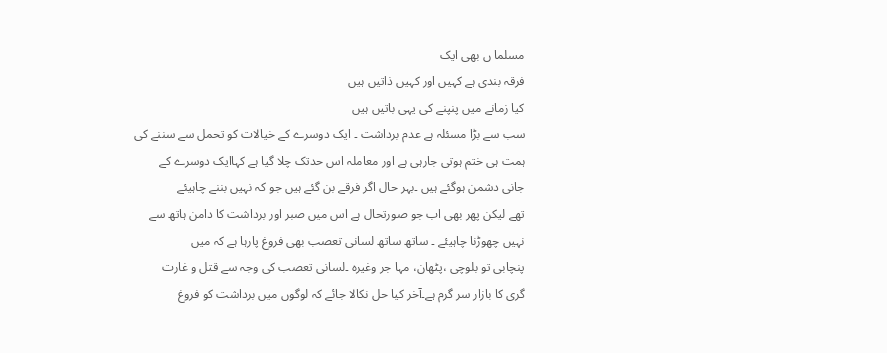مسلما ں بھی ایک
فرقہ بندی ہے کہیں اور کہیں ذاتیں ہیں
کیا زمانے میں پنپنے کی یہی باتیں ہیں
سب سے بڑا مسئلہ ہے عدم برداشت ۔ ایک دوسرے کے خیالات کو تحمل سے سننے کی
ہمت ہی ختم ہوتی جارہی ہے اور معاملہ اس حدتک چلا گیا ہے کہاایک دوسرے کے
جانی دشمن ہوگئے ہیں ۔بہر حال اگر فرقے بن گئے ہیں جو کہ نہیں بننے چاہیئے
تھے لیکن پھر بھی اب جو صورتحال ہے اس میں صبر اور برداشت کا دامن ہاتھ سے
نہیں چھوڑنا چاہیئے ۔ ساتھ ساتھ لسانی تعصب بھی فروغ پارہا ہے کہ میں
پنچابی تو بلوچی ،پٹھان، مہا جر وغیرہ ۔لسانی تعصب کی وجہ سے قتل و غارت
گری کا بازار سر گرم ہے۔آخر کیا حل نکالا جائے کہ لوگوں میں برداشت کو فروغ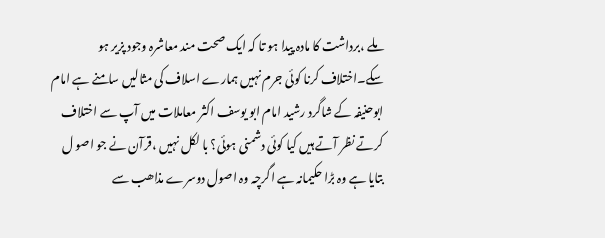ملے ،برداشت کا مادہ پیدا ہو تا کہ ایک صحت مند معاشرہ وجود پزیر ہو
سکے۔اختلاف کرنا کوئی جرم نہیں ہمارے اسلاف کی مثالیں سامنے ہے امام
ابوحنیفہ کے شاگرد رشید امام ابو یوسف اکثر معاملات میں آپ سے اختلاف
کرتے نظر آتے ہیں کیا کوئی دشمنی ہوئی؟ با لکل نہیں ،قرآن نے جو اصو ل
بتایا ہے وہ بڑا حکیمانہ ہے اگرچہ وہ اصول دوسرے مذاھب سے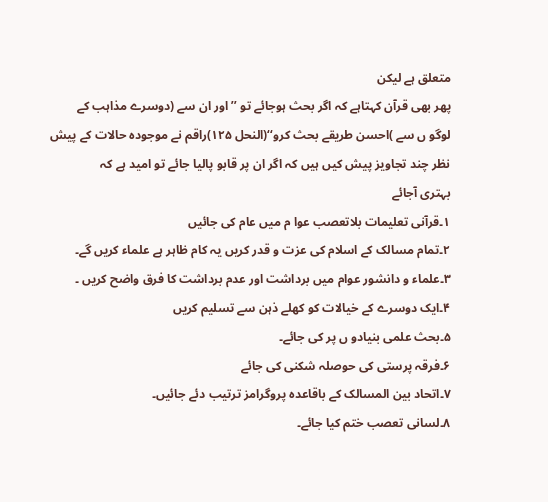متعلق ہے لیکن
پھر بھی قرآن کہتاہے کہ اگر بحث ہوجائے تو ’’اور ان سے (دوسرے مذاہب کے
لوگو ں سے )احسن طریقے بحث کرو‘‘(النحل ۱۲۵)راقم نے موجودہ حالات کے پیش
نظر چند تجاویز پیش کیں ہیں کہ اگر ان پر قابو پالیا جائے تو امید ہے کہ
بہتری آجائے
۱۔قرآنی تعلیمات بلاتعصب عوا م میں عام کی جائیں
۲۔تمام مسالک کے اسلام کی عزت و قدر کریں یہ کام ظاہر ہے علماء کریں گے۔
۳۔علماء و دانشور عوام میں برداشت اور عدم برداشت کا فرق واضح کریں ۔
۴۔ایک دوسرے کے خیالات کو کھلے ذہن سے تسلیم کریں
۵۔بحث علمی بنیادو ں پر کی جائے۔
۶۔فرقہ پرستی کی حوصلہ شکنی کی جائے
۷۔اتحاد بین المسالک کے باقاعدہ پروگرامز ترتیب دئے جائیں۔
۸۔لسانی تعصب ختم کیا جائے۔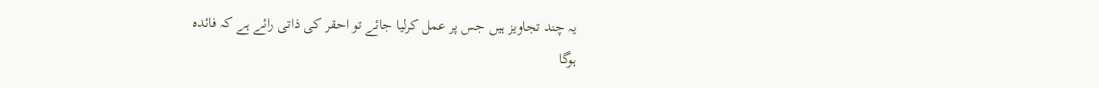یہ چند تجاویز ہیں جس پر عمل کرلیا جائے تو احقر کی ذاتی رائے ہے کہ فائدہ
ہوگا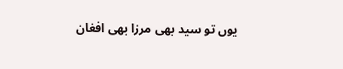یوں تو سید بھی مرزا بھی افغان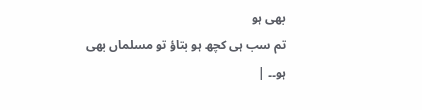بھی ہو
تم سب ہی کچھ ہو بتاؤ تو مسلماں بھی ہو۔۔ |